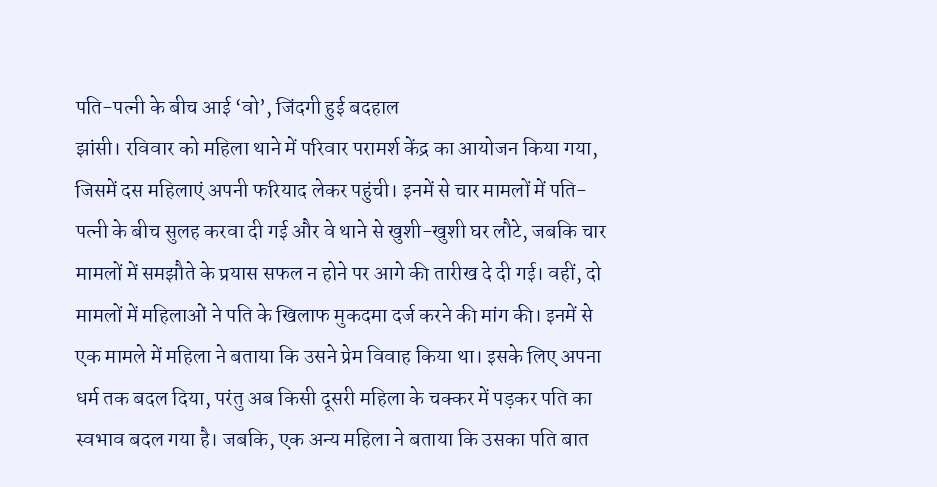पति-पत्नी के बीच आई ‘वो’, जिंदगी हुई बदहाल
झांसी। रविवार को महिला थाने में परिवार परामर्श केंद्र का आयोजन किया गया, जिसमें दस महिलाएं अपनी फरियाद लेकर पहुंची। इनमें से चार मामलों में पति-पत्नी के बीच सुलह करवा दी गई और वे थाने से खुशी-खुशी घर लौटे, जबकि चार मामलों में समझौते के प्रयास सफल न होने पर आगे की तारीख दे दी गई। वहीं, दो मामलों में महिलाओं ने पति के खिलाफ मुकदमा दर्ज करने की मांग की। इनमें से एक मामले में महिला ने बताया कि उसने प्रेम विवाह किया था। इसके लिए अपना धर्म तक बदल दिया, परंतु अब किसी दूसरी महिला के चक्कर में पड़कर पति का स्वभाव बदल गया है। जबकि, एक अन्य महिला ने बताया कि उसका पति बात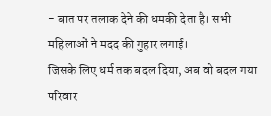- बात पर तलाक देने की धमकी देता है। सभी महिलाओं ने मदद की गुहार लगाई।
जिसके लिए धर्म तक बदल दिया, अब वो बदल गया
परिवार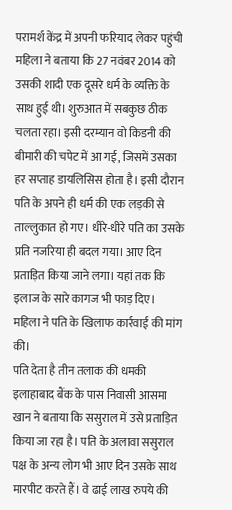परामर्श केंद्र में अपनी फरियाद लेकर पहुंची महिला ने बताया कि 27 नवंबर 2014 को उसकी शादी एक दूसरे धर्म के व्यक्ति के साथ हुई थी। शुरुआत में सबकुछ ठीक चलता रहा। इसी दरम्यान वो किडनी की बीमारी की चपेट में आ गई, जिसमें उसका हर सप्ताह डायलिसिस होता है। इसी दौरान पति के अपने ही धर्म की एक लड़की से ताल्लुकात हो गए। धीरे-धीरे पति का उसके प्रति नजरिया ही बदल गया। आए दिन प्रताड़ित किया जाने लगा। यहां तक कि इलाज के सारे कागज भी फाड़ दिए। महिला ने पति के खिलाफ कार्रवाई की मांग की।
पति देता है तीन तलाक की धमकी
इलाहाबाद बैंक के पास निवासी आसमा खान ने बताया कि ससुराल में उसे प्रताड़ित किया जा रहा है। पति के अलावा ससुराल पक्ष के अन्य लोग भी आए दिन उसके साथ मारपीट करते हैं। वे ढाई लाख रुपये की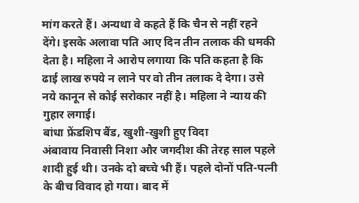मांग करते हैं। अन्यथा वे कहते हैं कि चैन से नहीं रहने देंगे। इसके अलावा पति आए दिन तीन तलाक की धमकी देता है। महिला ने आरोप लगाया कि पति कहता है कि ढाई लाख रुपये न लाने पर वो तीन तलाक दे देगा। उसे नये कानून से कोई सरोकार नहीं है। महिला ने न्याय की गुहार लगाई।
बांधा फ्रेंडशिप बैंड, खुशी-खुशी हुए विदा
अंबावाय निवासी निशा और जगदीश की तेरह साल पहले शादी हुई थी। उनके दो बच्चे भी हैं। पहले दोनों पति-पत्नी के बीच विवाद हो गया। बाद में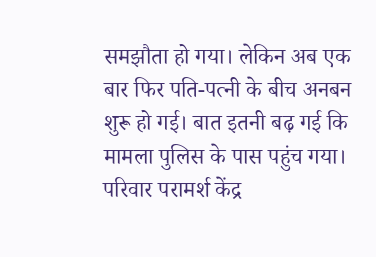समझौता हो गया। लेकिन अब एक बार फिर पति-पत्नी के बीच अनबन शुरू हो गई। बात इतनी बढ़ गई कि मामला पुलिस के पास पहुंच गया। परिवार परामर्श केंद्र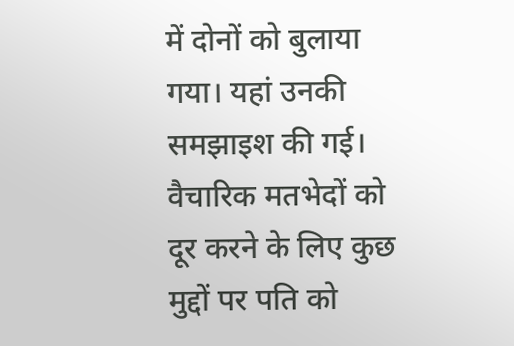में दोनों को बुलाया गया। यहां उनकी समझाइश की गई। वैचारिक मतभेदों को दूर करने के लिए कुछ मुद्दों पर पति को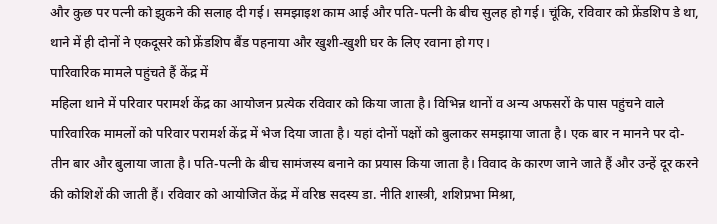और कुछ पर पत्नी को झुकने की सलाह दी गई। समझाइश काम आई और पति-पत्नी के बीच सुलह हो गई। चूंकि, रविवार को फ्रेंडशिप डे था, थाने में ही दोनों ने एकदूसरे को फ्रेंडशिप बैंड पहनाया और खुशी-खुशी घर के लिए रवाना हो गए।
पारिवारिक मामले पहुंचते हैं केंद्र में
महिला थाने में परिवार परामर्श केंद्र का आयोजन प्रत्येक रविवार को किया जाता है। विभिन्न थानों व अन्य अफसरों के पास पहुंचने वाले पारिवारिक मामलों को परिवार परामर्श केंद्र में भेज दिया जाता है। यहां दोनों पक्षों को बुलाकर समझाया जाता है। एक बार न मानने पर दो-तीन बार और बुलाया जाता है। पति-पत्नी के बीच सामंजस्य बनाने का प्रयास किया जाता है। विवाद के कारण जाने जाते हैं और उन्हें दूर करने की कोशिशें की जाती हैं। रविवार को आयोजित केंद्र में वरिष्ठ सदस्य डा. नीति शास्त्री, शशिप्रभा मिश्रा,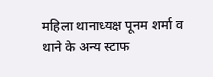महिला थानाध्यक्ष पूनम शर्मा व थाने के अन्य स्टाफ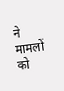ने मामलों को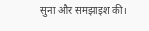सुना और समझाइश की।